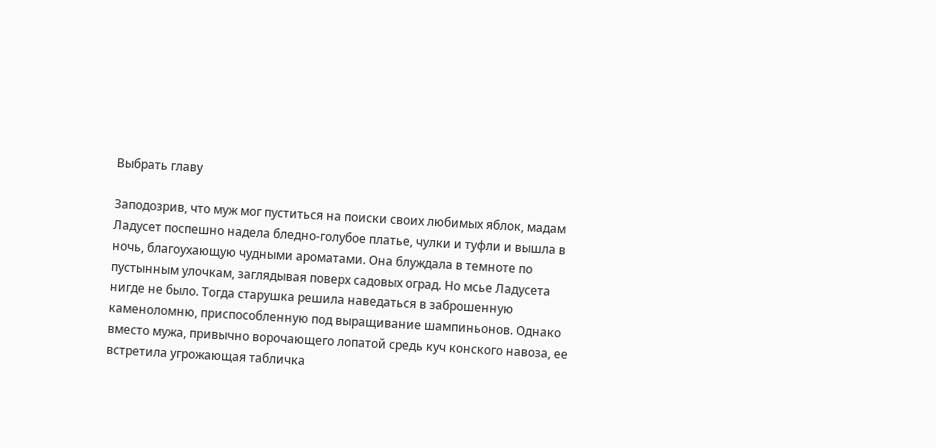Выбрать главу

Заподозрив, что муж мог пуститься на поиски своих любимых яблок, мадам Ладусет поспешно надела бледно-голубое платье, чулки и туфли и вышла в ночь, благоухающую чудными ароматами. Она блуждала в темноте по пустынным улочкам, заглядывая поверх садовых оград. Но мсье Ладусета нигде не было. Тогда старушка решила наведаться в заброшенную каменоломню, приспособленную под выращивание шампиньонов. Однако вместо мужа, привычно ворочающего лопатой средь куч конского навоза, ее встретила угрожающая табличка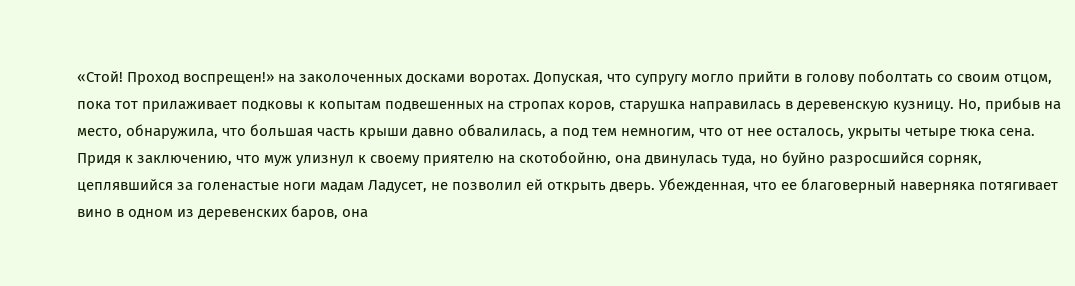«Стой! Проход воспрещен!» на заколоченных досками воротах. Допуская, что супругу могло прийти в голову поболтать со своим отцом, пока тот прилаживает подковы к копытам подвешенных на стропах коров, старушка направилась в деревенскую кузницу. Но, прибыв на место, обнаружила, что большая часть крыши давно обвалилась, а под тем немногим, что от нее осталось, укрыты четыре тюка сена. Придя к заключению, что муж улизнул к своему приятелю на скотобойню, она двинулась туда, но буйно разросшийся сорняк, цеплявшийся за голенастые ноги мадам Ладусет, не позволил ей открыть дверь. Убежденная, что ее благоверный наверняка потягивает вино в одном из деревенских баров, она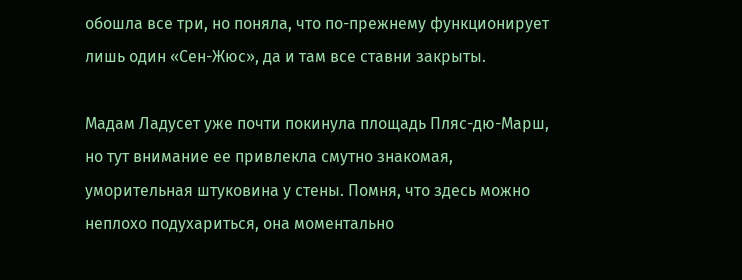обошла все три, но поняла, что по-прежнему функционирует лишь один «Сен-Жюс», да и там все ставни закрыты.

Мадам Ладусет уже почти покинула площадь Пляс-дю-Марш, но тут внимание ее привлекла смутно знакомая, уморительная штуковина у стены. Помня, что здесь можно неплохо подухариться, она моментально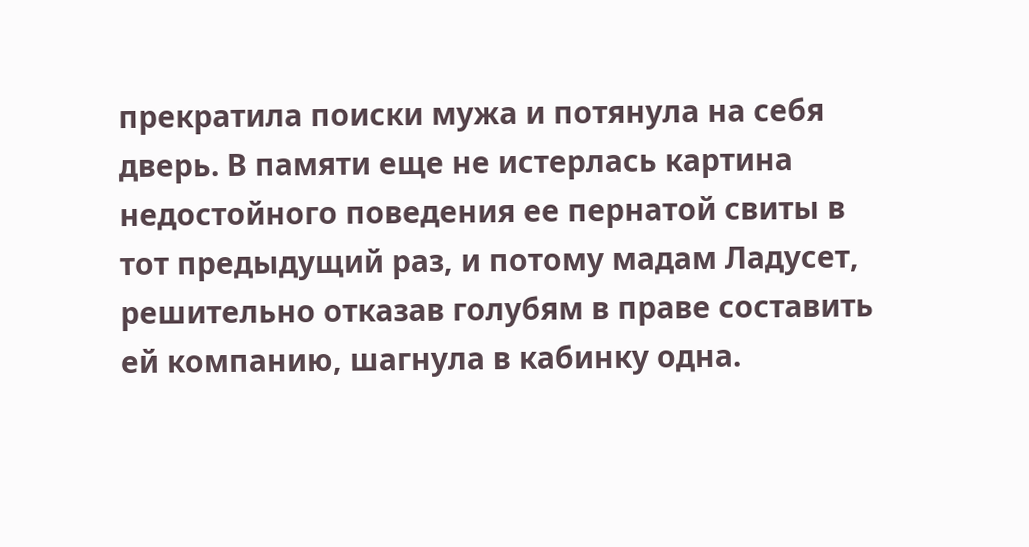прекратила поиски мужа и потянула на себя дверь. В памяти еще не истерлась картина недостойного поведения ее пернатой свиты в тот предыдущий раз, и потому мадам Ладусет, решительно отказав голубям в праве составить ей компанию, шагнула в кабинку одна.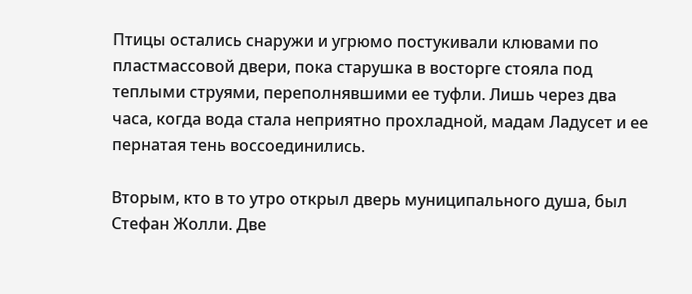Птицы остались снаружи и угрюмо постукивали клювами по пластмассовой двери, пока старушка в восторге стояла под теплыми струями, переполнявшими ее туфли. Лишь через два часа, когда вода стала неприятно прохладной, мадам Ладусет и ее пернатая тень воссоединились.

Вторым, кто в то утро открыл дверь муниципального душа, был Стефан Жолли. Две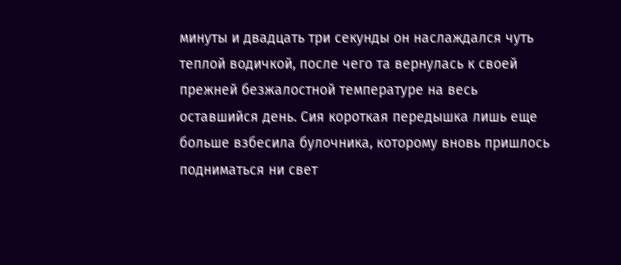минуты и двадцать три секунды он наслаждался чуть теплой водичкой, после чего та вернулась к своей прежней безжалостной температуре на весь оставшийся день. Сия короткая передышка лишь еще больше взбесила булочника, которому вновь пришлось подниматься ни свет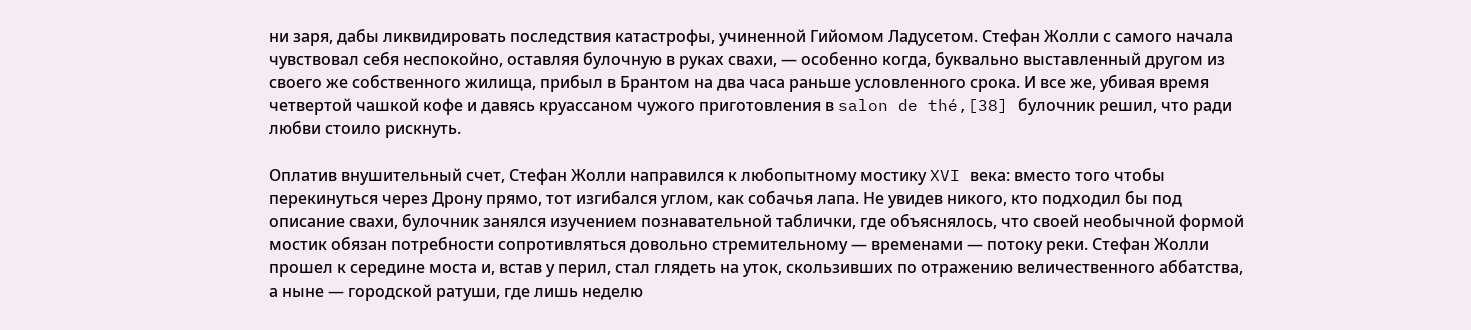ни заря, дабы ликвидировать последствия катастрофы, учиненной Гийомом Ладусетом. Стефан Жолли с самого начала чувствовал себя неспокойно, оставляя булочную в руках свахи, — особенно когда, буквально выставленный другом из своего же собственного жилища, прибыл в Брантом на два часа раньше условленного срока. И все же, убивая время четвертой чашкой кофе и давясь круассаном чужого приготовления в salon de thé,[38] булочник решил, что ради любви стоило рискнуть.

Оплатив внушительный счет, Стефан Жолли направился к любопытному мостику XVI века: вместо того чтобы перекинуться через Дрону прямо, тот изгибался углом, как собачья лапа. Не увидев никого, кто подходил бы под описание свахи, булочник занялся изучением познавательной таблички, где объяснялось, что своей необычной формой мостик обязан потребности сопротивляться довольно стремительному — временами — потоку реки. Стефан Жолли прошел к середине моста и, встав у перил, стал глядеть на уток, скользивших по отражению величественного аббатства, а ныне — городской ратуши, где лишь неделю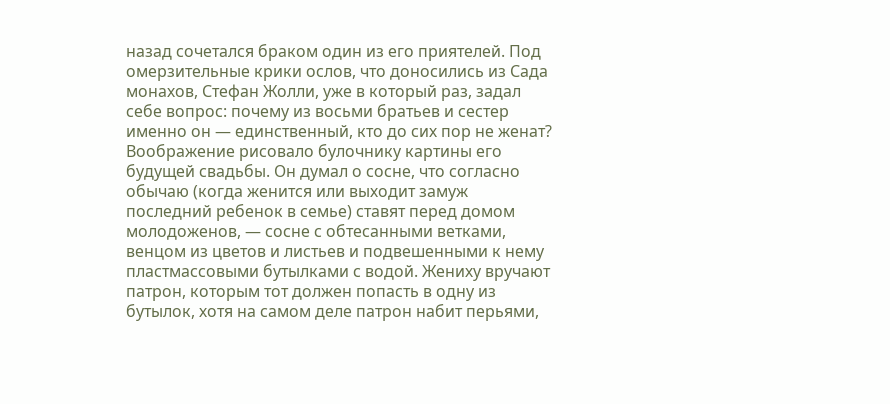назад сочетался браком один из его приятелей. Под омерзительные крики ослов, что доносились из Сада монахов, Стефан Жолли, уже в который раз, задал себе вопрос: почему из восьми братьев и сестер именно он — единственный, кто до сих пор не женат? Воображение рисовало булочнику картины его будущей свадьбы. Он думал о сосне, что согласно обычаю (когда женится или выходит замуж последний ребенок в семье) ставят перед домом молодоженов, — сосне с обтесанными ветками, венцом из цветов и листьев и подвешенными к нему пластмассовыми бутылками с водой. Жениху вручают патрон, которым тот должен попасть в одну из бутылок, хотя на самом деле патрон набит перьями,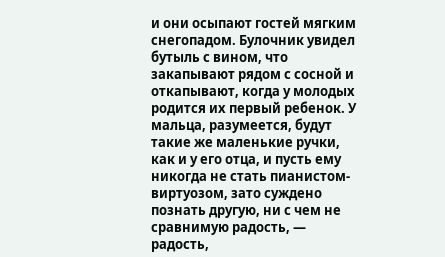и они осыпают гостей мягким снегопадом. Булочник увидел бутыль с вином, что закапывают рядом с сосной и откапывают, когда у молодых родится их первый ребенок. У мальца, разумеется, будут такие же маленькие ручки, как и у его отца, и пусть ему никогда не стать пианистом-виртуозом, зато суждено познать другую, ни с чем не сравнимую радость, — радость,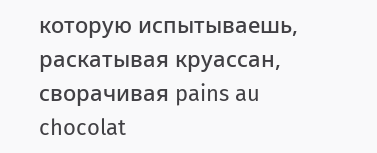которую испытываешь, раскатывая круассан, сворачивая pains au chocolat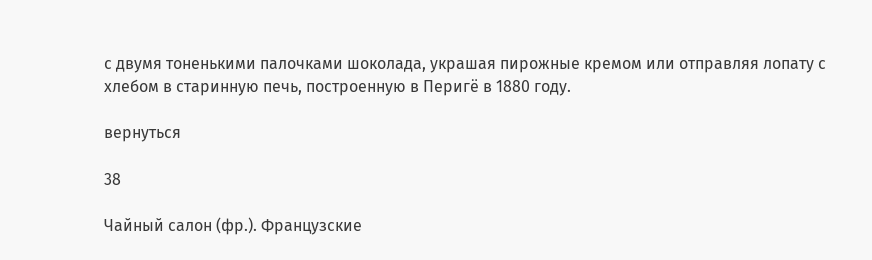с двумя тоненькими палочками шоколада, украшая пирожные кремом или отправляя лопату с хлебом в старинную печь, построенную в Перигё в 1880 году.

вернуться

38

Чайный салон (фр.). Французские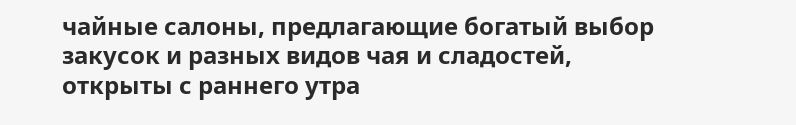чайные салоны, предлагающие богатый выбор закусок и разных видов чая и сладостей, открыты с раннего утра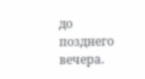до позднего вечера.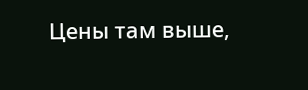Цены там выше,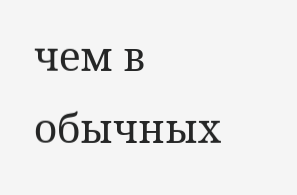чем в обычных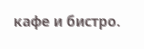кафе и бистро.